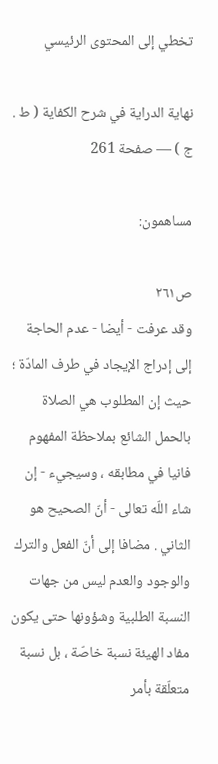تخطي إلى المحتوى الرئيسي

نهاية الدراية في شرح الكفاية ( ط . ج ) — صفحة 261

مساهمون:

ص٢٦١
وقد عرفت - أيضا - عدم الحاجة إلى إدراج الإيجاد في طرف المادّة ؛ حيث إن المطلوب هي الصلاة بالحمل الشائع بملاحظة المفهوم فانيا في مطابقه ، وسيجيء - إن شاء اللّه تعالى - أنّ الصحيح هو الثاني . مضافا إلى أنّ الفعل والترك والوجود والعدم ليس من جهات النسبة الطلبية وشؤونها حتى يكون مفاد الهيئة نسبة خاصّة ، بل نسبة متعلّقة بأمر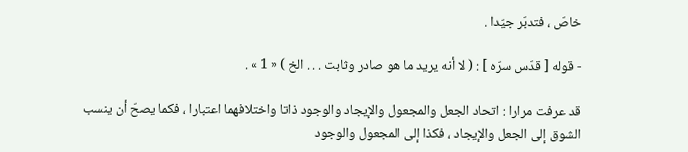خاصّ ، فتدبّر جيّدا .

- قوله [ قدّس سرّه ] : ( لا أنه يريد ما هو صادر وثابت . . . الخ ) « 1 » .

قد عرفت مرارا : اتحاد الجعل والمجعول والإيجاد والوجود ذاتا واختلافهما اعتبارا ، فكما يصحّ أن ينسب الشوق إلى الجعل والإيجاد ، فكذا إلى المجعول والوجود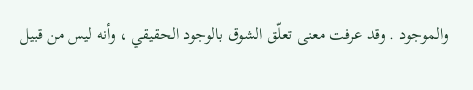والموجود . وقد عرفت معنى تعلّق الشوق بالوجود الحقيقي ، وأنه ليس من قبيل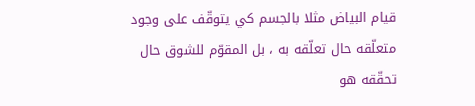قيام البياض مثلا بالجسم كي يتوقّف على وجود متعلّقه حال تعلّقه به ، بل المقوّم للشوق حال تحقّقه هو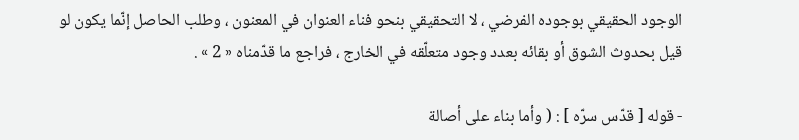الوجود الحقيقي بوجوده الفرضي ، لا التحقيقي بنحو فناء العنوان في المعنون ، وطلب الحاصل إنّما يكون لو قيل بحدوث الشوق أو بقائه بعدد وجود متعلّقه في الخارج ، فراجع ما قدّمناه « 2 » .

- قوله [ قدّس سرّه ] : ( وأما بناء على أصالة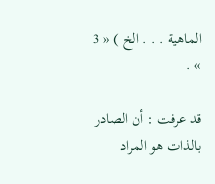الماهية . . . الخ ) « 3 » .

قد عرفت : أن الصادر بالذات هو المراد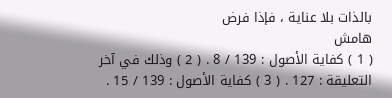بالذات بلا عناية ، فإذا فرض
هامش
( 1 ) كفاية الأصول : 139 / 8 . ( 2 ) وذلك في آخر التعليقة : 127 . ( 3 ) كفاية الأصول : 139 / 15 .